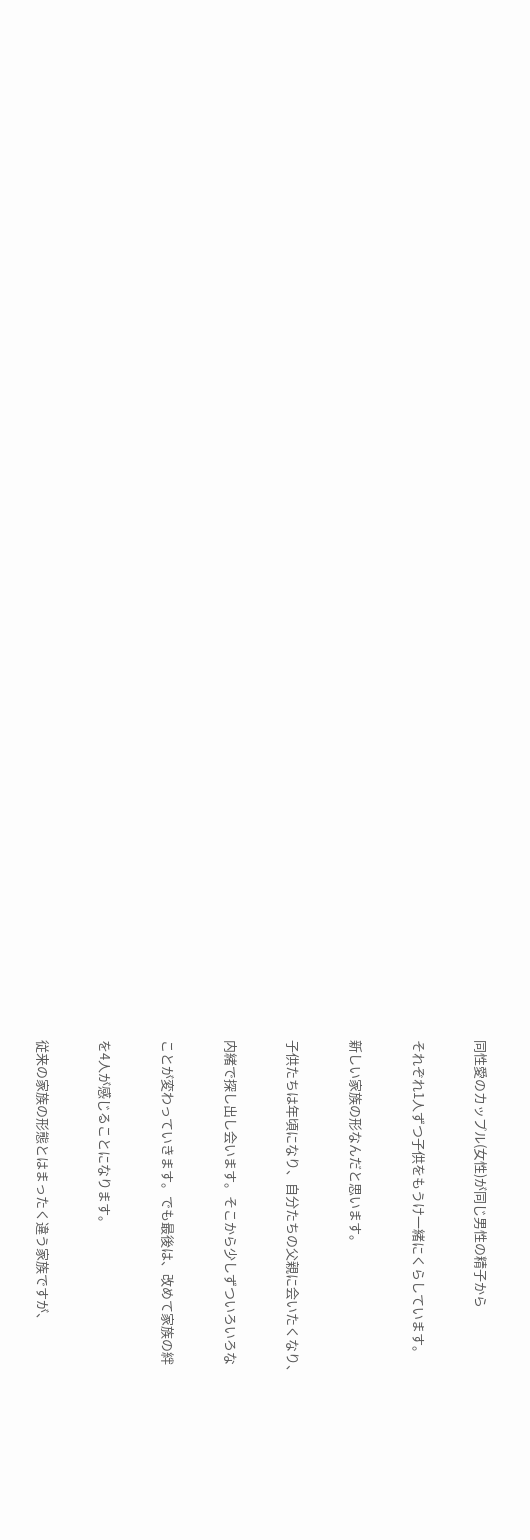同性愛のカップル(女性)が同じ男性の精子から


それぞれ1人ずつ子供をもうけ一緒にくらしています。


新しい家族の形なんだと思います。


子供たちは年頃になり、自分たちの父親に会いたくなり、


内緒で探し出し会います。そこから少しずついろいろな


ことが変わっていきます。でも最後は、改めて家族の絆


を4人が感じることになります。


従来の家族の形態とはまったく違う家族ですが、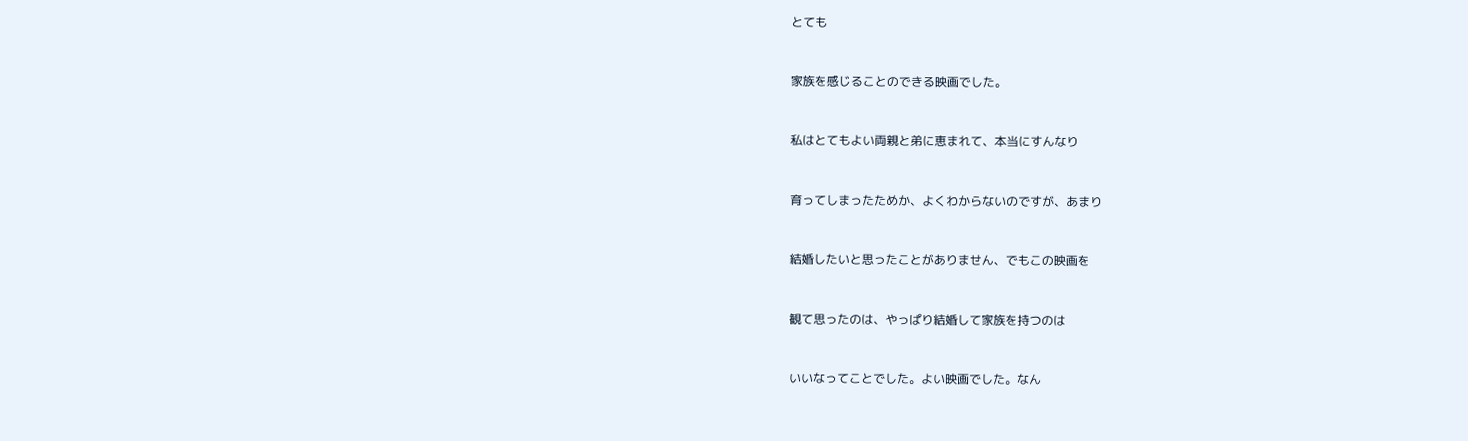とても


家族を感じることのできる映画でした。


私はとてもよい両親と弟に恵まれて、本当にすんなり


育ってしまったためか、よくわからないのですが、あまり


結婚したいと思ったことがありません、でもこの映画を


観て思ったのは、やっぱり結婚して家族を持つのは


いいなってことでした。よい映画でした。なん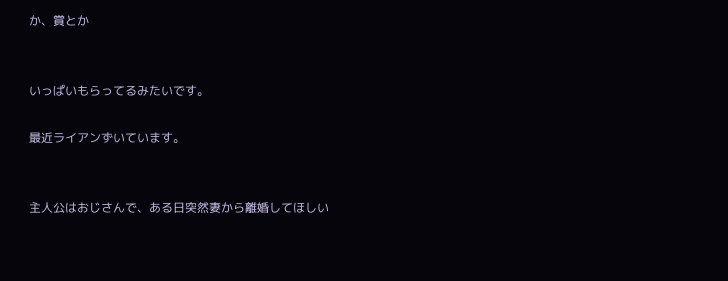か、賞とか


いっぱいもらってるみたいです。

最近ライアンずいています。


主人公はおじさんで、ある日突然妻から離婚してほしい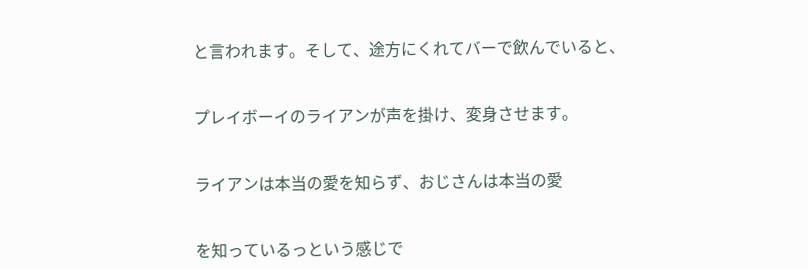と言われます。そして、途方にくれてバーで飲んでいると、


プレイボーイのライアンが声を掛け、変身させます。


ライアンは本当の愛を知らず、おじさんは本当の愛


を知っているっという感じで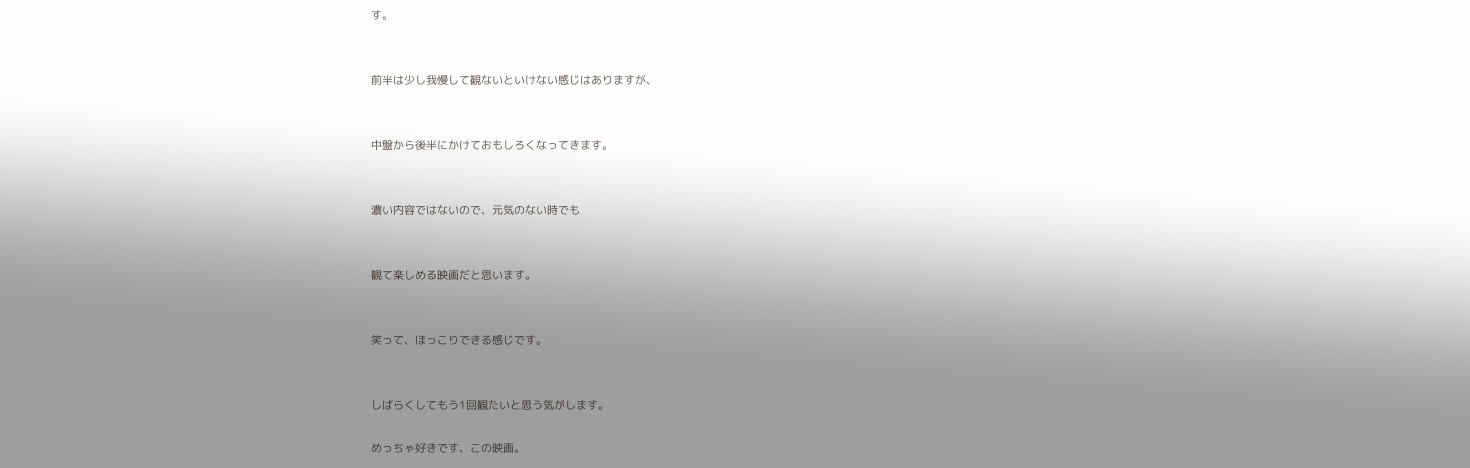す。


前半は少し我慢して観ないといけない感じはありますが、


中盤から後半にかけておもしろくなってきます。


濃い内容ではないので、元気のない時でも


観て楽しめる映画だと思います。


笑って、ほっこりできる感じです。


しばらくしてもう1回観たいと思う気がします。

めっちゃ好きです、この映画。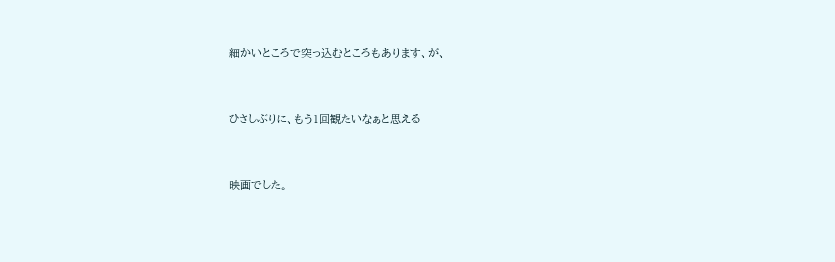細かいところで突っ込むところもあります、が、


ひさしぶりに、もう1回観たいなぁと思える


映画でした。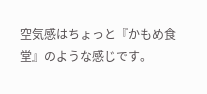空気感はちょっと『かもめ食堂』のような感じです。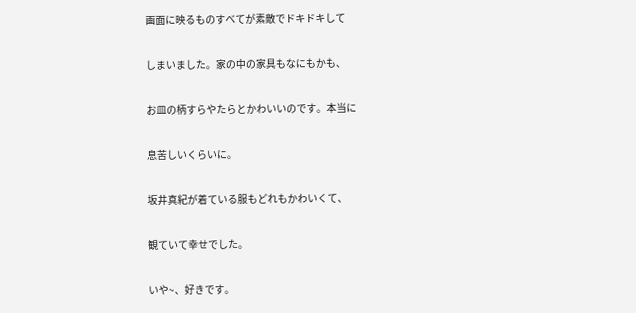画面に映るものすべてが素敵でドキドキして


しまいました。家の中の家具もなにもかも、


お皿の柄すらやたらとかわいいのです。本当に


息苦しいくらいに。


坂井真紀が着ている服もどれもかわいくて、


観ていて幸せでした。


いや~、好きです。